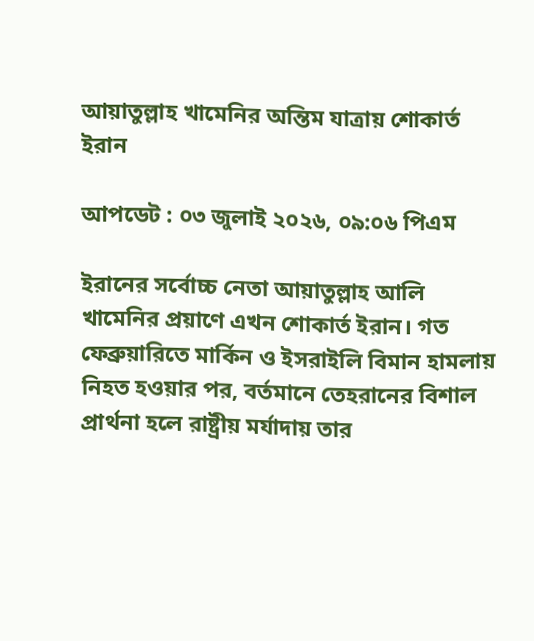আয়াতুল্লাহ খামেনির অন্তিম যাত্রায় শোকার্ত ইরান

আপডেট : ০৩ জুলাই ২০২৬, ০৯:০৬ পিএম

ইরানের সর্বোচ্চ নেতা আয়াতুল্লাহ আলি খামেনির প্রয়াণে এখন শোকার্ত ইরান। গত ফেব্রুয়ারিতে মার্কিন ও ইসরাইলি বিমান হামলায় নিহত হওয়ার পর, বর্তমানে তেহরানের বিশাল প্রার্থনা হলে রাষ্ট্রীয় মর্যাদায় তার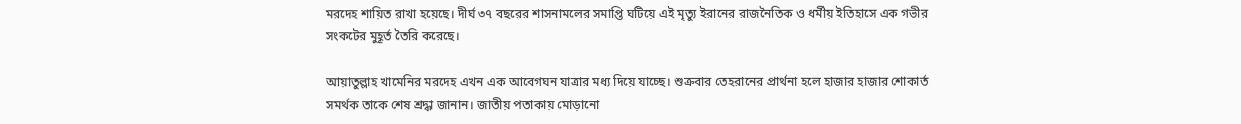মরদেহ শায়িত রাখা হয়েছে। দীর্ঘ ৩৭ বছরের শাসনামলের সমাপ্তি ঘটিয়ে এই মৃত্যু ইরানের রাজনৈতিক ও ধর্মীয় ইতিহাসে এক গভীর সংকটের মুহূর্ত তৈরি করেছে।

আয়াতুল্লাহ খামেনির মরদেহ এখন এক আবেগঘন যাত্রার মধ্য দিয়ে যাচ্ছে। শুক্রবার তেহরানের প্রার্থনা হলে হাজার হাজার শোকার্ত সমর্থক তাকে শেষ শ্রদ্ধা জানান। জাতীয় পতাকায় মোড়ানো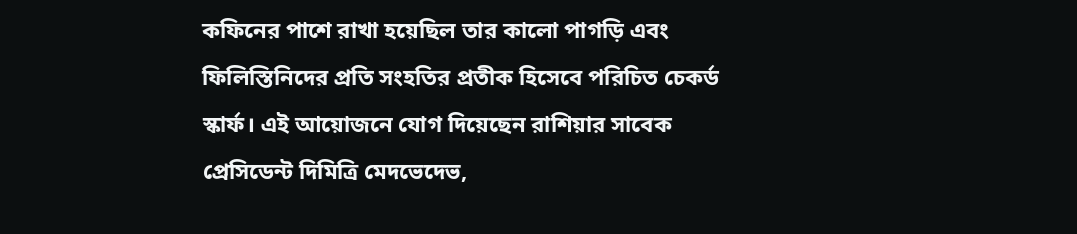কফিনের পাশে রাখা হয়েছিল তার কালো পাগড়ি এবং ফিলিস্তিনিদের প্রতি সংহতির প্রতীক হিসেবে পরিচিত চেকর্ড স্কার্ফ। এই আয়োজনে যোগ দিয়েছেন রাশিয়ার সাবেক প্রেসিডেন্ট দিমিত্রি মেদভেদেভ,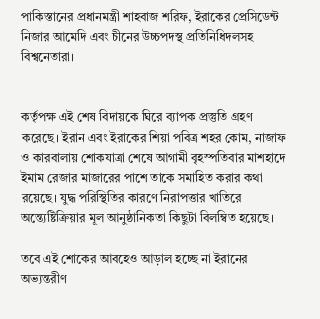পাকিস্তানের প্রধানমন্ত্রী শাহবাজ শরিফ, ইরাকের প্রেসিডেন্ট নিজার আমেদি এবং চীনের উচ্চপদস্থ প্রতিনিধিদলসহ বিশ্বনেতারা।


কর্তৃপক্ষ এই শেষ বিদায়কে ঘিরে ব্যাপক প্রস্তুতি গ্রহণ করেছে। ইরান এবং ইরাকের শিয়া পবিত্র শহর কোম, নাজাফ ও কারবালায় শোকযাত্রা শেষে আগামী বৃহস্পতিবার মাশহাদে ইমাম রেজার মাজারের পাশে তাকে সমাহিত করার কথা রয়েছে। যুদ্ধ পরিস্থিতির কারণে নিরাপত্তার খাতিরে অন্ত্যেষ্টিক্রিয়ার মূল আনুষ্ঠানিকতা কিছুটা বিলম্বিত হয়েছে।

তবে এই শোকের আবহেও আড়াল হচ্ছে না ইরানের অভ্যন্তরীণ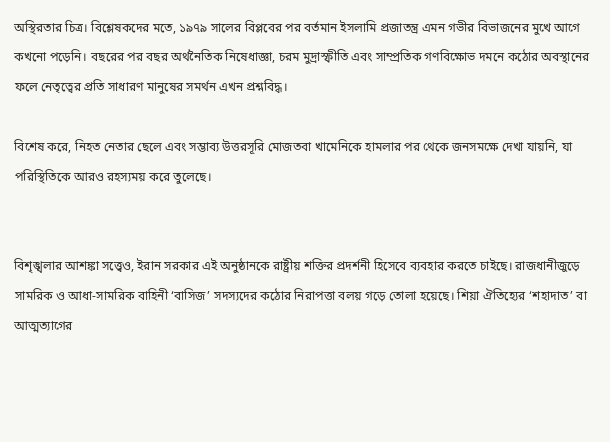অস্থিরতার চিত্র। বিশ্লেষকদের মতে, ১৯৭৯ সালের বিপ্লবের পর বর্তমান ইসলামি প্রজাতন্ত্র এমন গভীর বিভাজনের মুখে আগে কখনো পড়েনি। বছরের পর বছর অর্থনৈতিক নিষেধাজ্ঞা, চরম মুদ্রাস্ফীতি এবং সাম্প্রতিক গণবিক্ষোভ দমনে কঠোর অবস্থানের ফলে নেতৃত্বের প্রতি সাধারণ মানুষের সমর্থন এখন প্রশ্নবিদ্ধ।

বিশেষ করে, নিহত নেতার ছেলে এবং সম্ভাব্য উত্তরসূরি মোজতবা খামেনিকে হামলার পর থেকে জনসমক্ষে দেখা যায়নি, যা পরিস্থিতিকে আরও রহস্যময় করে তুলেছে।


বিশৃঙ্খলার আশঙ্কা সত্ত্বেও, ইরান সরকার এই অনুষ্ঠানকে রাষ্ট্রীয় শক্তির প্রদর্শনী হিসেবে ব্যবহার করতে চাইছে। রাজধানীজুড়ে সামরিক ও আধা-সামরিক বাহিনী ‘বাসিজ’ সদস্যদের কঠোর নিরাপত্তা বলয় গড়ে তোলা হয়েছে। শিয়া ঐতিহ্যের ‘শহাদাত’ বা আত্মত্যাগের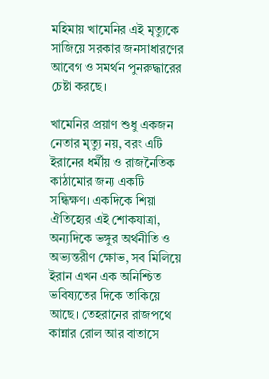মহিমায় খামেনির এই মৃত্যুকে সাজিয়ে সরকার জনসাধারণের আবেগ ও সমর্থন পুনরুদ্ধারের চেষ্টা করছে।

খামেনির প্রয়াণ শুধু একজন নেতার মৃত্যু নয়, বরং এটি ইরানের ধর্মীয় ও রাজনৈতিক কাঠামোর জন্য একটি সন্ধিক্ষণ। একদিকে শিয়া ঐতিহ্যের এই শোকযাত্রা, অন্যদিকে ভঙ্গুর অর্থনীতি ও অভ্যন্তরীণ ক্ষোভ, সব মিলিয়ে ইরান এখন এক অনিশ্চিত ভবিষ্যতের দিকে তাকিয়ে আছে। তেহরানের রাজপথে কান্নার রোল আর বাতাসে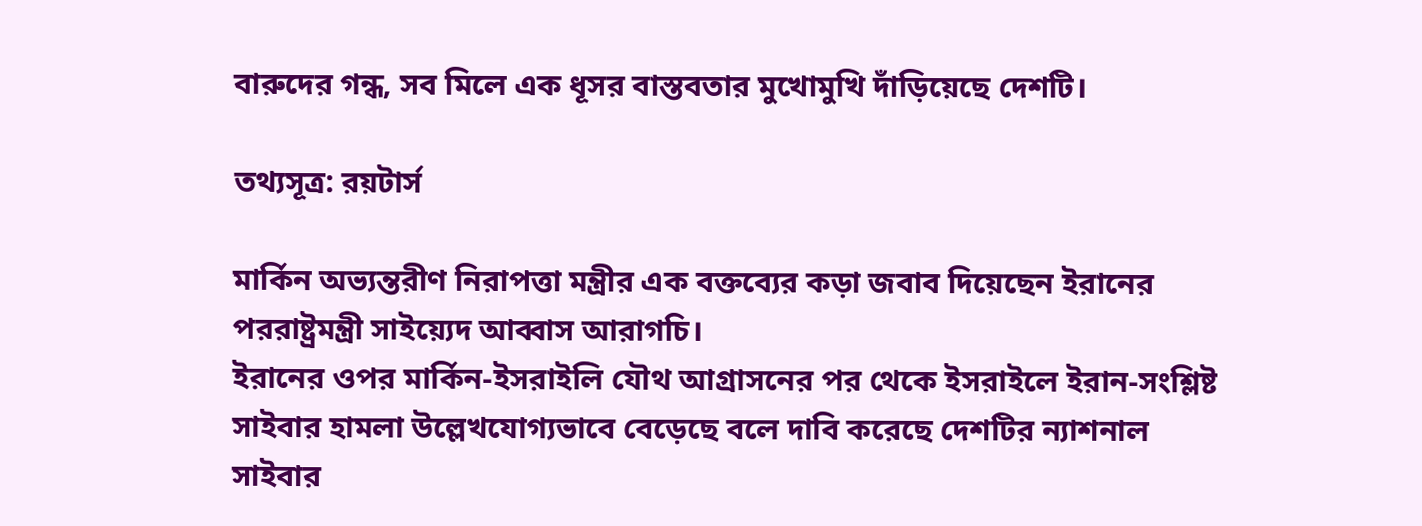বারুদের গন্ধ, সব মিলে এক ধূসর বাস্তবতার মুখোমুখি দাঁড়িয়েছে দেশটি।

তথ্যসূত্র: রয়টার্স

মার্কিন অভ্যন্তরীণ নিরাপত্তা মন্ত্রীর এক বক্তব্যের কড়া জবাব দিয়েছেন ইরানের পররাষ্ট্রমন্ত্রী সাইয়্যেদ আব্বাস আরাগচি।
ইরানের ওপর মার্কিন-ইসরাইলি যৌথ আগ্রাসনের পর থেকে ইসরাইলে ইরান-সংশ্লিষ্ট সাইবার হামলা উল্লেখযোগ্যভাবে বেড়েছে বলে দাবি করেছে দেশটির ন্যাশনাল সাইবার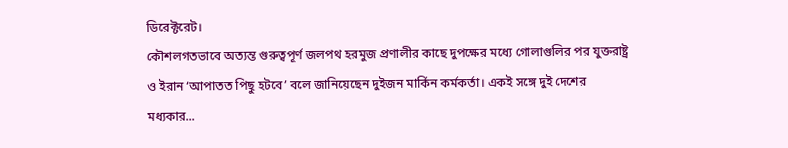ডিরেক্টরেট।
কৌশলগতভাবে অত্যন্ত গুরুত্বপূর্ণ জলপথ হরমুজ প্রণালীর কাছে দুপক্ষের মধ্যে গোলাগুলির পর যুক্তরাষ্ট্র ও ইরান ‘আপাতত পিছু হটবে’ বলে জানিয়েছেন দুইজন মার্কিন কর্মকর্তা। একই সঙ্গে দুই দেশের মধ্যকার...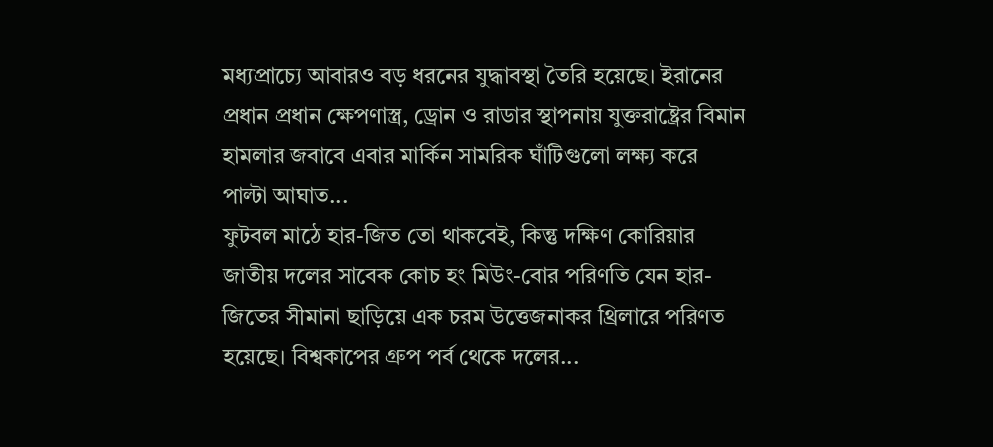মধ্যপ্রাচ্যে আবারও বড় ধরনের যুদ্ধাবস্থা তৈরি হয়েছে। ইরানের প্রধান প্রধান ক্ষেপণাস্ত্র, ড্রোন ও রাডার স্থাপনায় যুক্তরাষ্ট্রের বিমান হামলার জবাবে এবার মার্কিন সামরিক ঘাঁটিগুলো লক্ষ্য করে পাল্টা আঘাত...
ফুটবল মাঠে হার-জিত তো থাকবেই, কিন্তু দক্ষিণ কোরিয়ার জাতীয় দলের সাবেক কোচ হং মিউং-বোর পরিণতি যেন হার-জিতের সীমানা ছাড়িয়ে এক চরম উত্তেজনাকর থ্রিলারে পরিণত হয়েছে। বিশ্বকাপের গ্রুপ পর্ব থেকে দলের...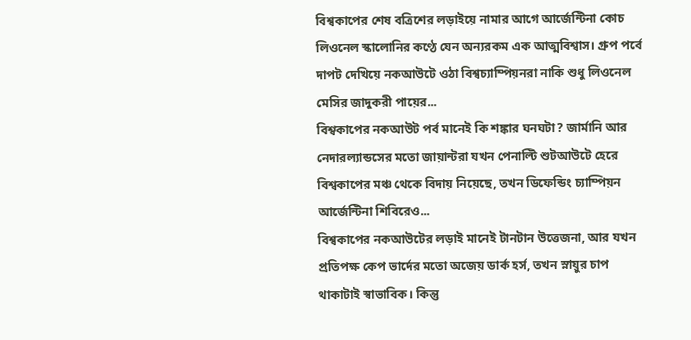বিশ্বকাপের শেষ বত্রিশের লড়াইয়ে নামার আগে আর্জেন্টিনা কোচ লিওনেল স্কালোনির কণ্ঠে যেন অন্যরকম এক আত্মবিশ্বাস। গ্রুপ পর্বে দাপট দেখিয়ে নকআউটে ওঠা বিশ্বচ্যাম্পিয়নরা নাকি শুধু লিওনেল মেসির জাদুকরী পায়ের...
বিশ্বকাপের নকআউট পর্ব মানেই কি শঙ্কার ঘনঘটা? জার্মানি আর নেদারল্যান্ডসের মতো জায়ান্টরা যখন পেনাল্টি শুটআউটে হেরে বিশ্বকাপের মঞ্চ থেকে বিদায় নিয়েছে, তখন ডিফেন্ডিং চ্যাম্পিয়ন আর্জেন্টিনা শিবিরেও...
বিশ্বকাপের নকআউটের লড়াই মানেই টানটান উত্তেজনা, আর যখন প্রতিপক্ষ কেপ ভার্দের মতো অজেয় ডার্ক হর্স, তখন স্নায়ুর চাপ থাকাটাই স্বাভাবিক। কিন্তু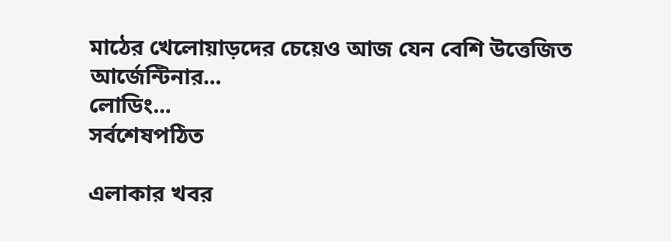মাঠের খেলোয়াড়দের চেয়েও আজ যেন বেশি উত্তেজিত আর্জেন্টিনার...
লোডিং...
সর্বশেষপঠিত

এলাকার খবর